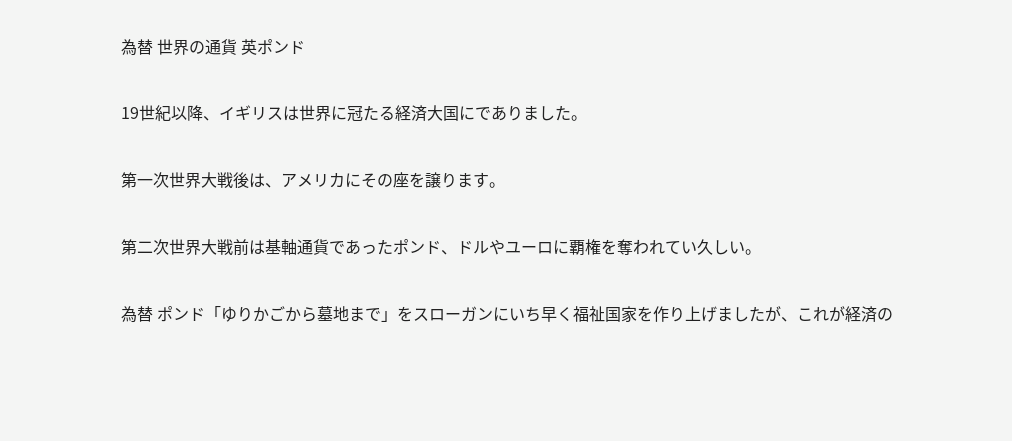為替 世界の通貨 英ポンド

19世紀以降、イギリスは世界に冠たる経済大国にでありました。

第一次世界大戦後は、アメリカにその座を譲ります。

第二次世界大戦前は基軸通貨であったポンド、ドルやユーロに覇権を奪われてい久しい。

為替 ポンド「ゆりかごから墓地まで」をスローガンにいち早く福祉国家を作り上げましたが、これが経済の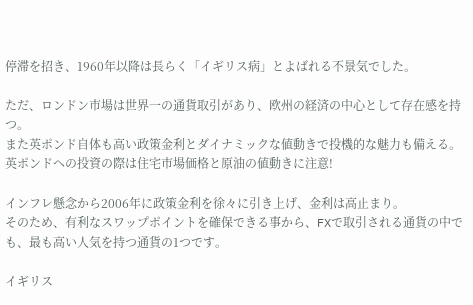停滞を招き、1960年以降は長らく「イギリス病」とよばれる不景気でした。

ただ、ロンドン市場は世界一の通貨取引があり、欧州の経済の中心として存在感を持つ。
また英ポンド自体も高い政策金利とダイナミックな値動きで投機的な魅力も備える。
英ポンドへの投資の際は住宅市場価格と原油の値動きに注意!

インフレ懸念から2006年に政策金利を徐々に引き上げ、金利は高止まり。
そのため、有利なスワップポイントを確保できる事から、FXで取引される通貨の中でも、最も高い人気を持つ通貨の1つです。

イギリス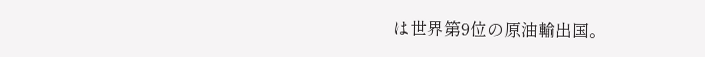は世界第9位の原油輸出国。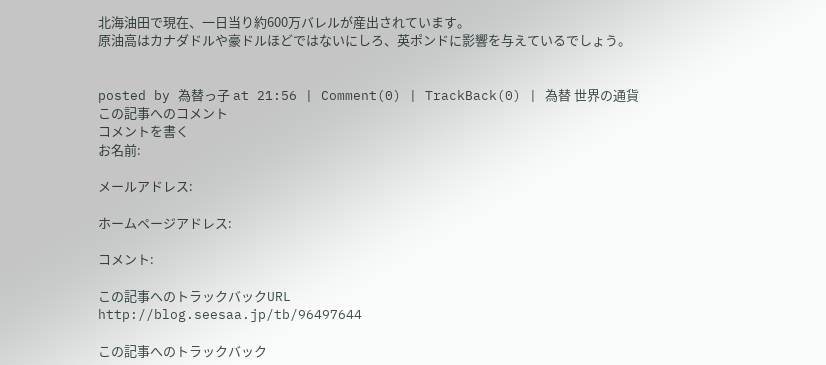北海油田で現在、一日当り約600万バレルが産出されています。
原油高はカナダドルや豪ドルほどではないにしろ、英ポンドに影響を与えているでしょう。


posted by 為替っ子 at 21:56 | Comment(0) | TrackBack(0) | 為替 世界の通貨
この記事へのコメント
コメントを書く
お名前:

メールアドレス:

ホームページアドレス:

コメント:

この記事へのトラックバックURL
http://blog.seesaa.jp/tb/96497644

この記事へのトラックバック